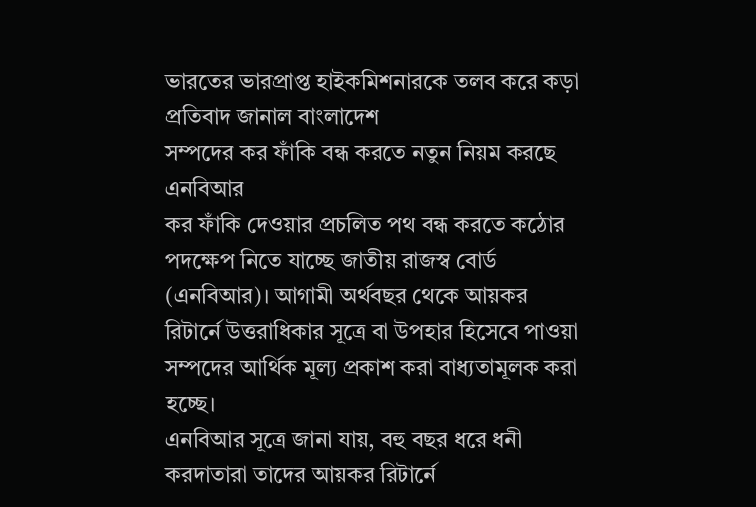ভারতের ভারপ্রাপ্ত হাইকমিশনারকে তলব করে কড়া প্রতিবাদ জানাল বাংলাদেশ
সম্পদের কর ফাঁকি বন্ধ করতে নতুন নিয়ম করছে এনবিআর
কর ফাঁকি দেওয়ার প্রচলিত পথ বন্ধ করতে কঠোর পদক্ষেপ নিতে যাচ্ছে জাতীয় রাজস্ব বোর্ড (এনবিআর)। আগামী অর্থবছর থেকে আয়কর রিটার্নে উত্তরাধিকার সূত্রে বা উপহার হিসেবে পাওয়া সম্পদের আর্থিক মূল্য প্রকাশ করা বাধ্যতামূলক করা হচ্ছে।
এনবিআর সূত্রে জানা যায়, বহু বছর ধরে ধনী করদাতারা তাদের আয়কর রিটার্নে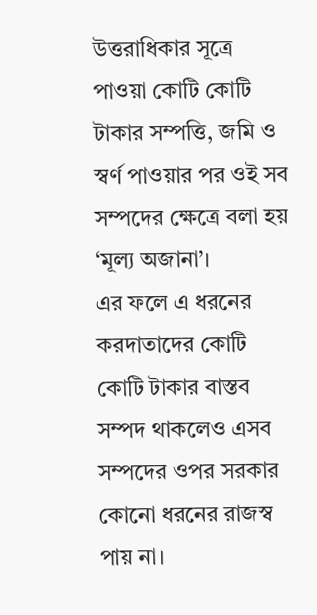উত্তরাধিকার সূত্রে পাওয়া কোটি কোটি টাকার সম্পত্তি, জমি ও স্বর্ণ পাওয়ার পর ওই সব সম্পদের ক্ষেত্রে বলা হয় ‘মূল্য অজানা’।
এর ফলে এ ধরনের করদাতাদের কোটি কোটি টাকার বাস্তব সম্পদ থাকলেও এসব সম্পদের ওপর সরকার কোনো ধরনের রাজস্ব পায় না।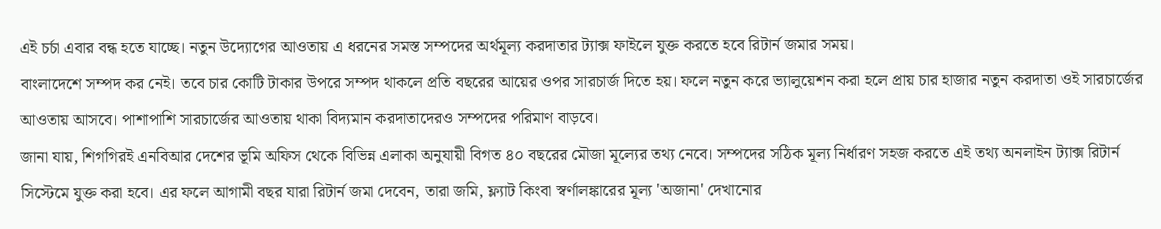এই চর্চা এবার বন্ধ হতে যাচ্ছে। নতুন উদ্যোগের আওতায় এ ধরনের সমস্ত সম্পদের অর্থমূল্য করদাতার ট্যাক্স ফাইলে যুক্ত করতে হবে রিটার্ন জমার সময়।
বাংলাদেশে সম্পদ কর নেই। তবে চার কোটি টাকার উপরে সম্পদ থাকলে প্রতি বছরের আয়ের ওপর সারচার্জ দিতে হয়। ফলে নতুন করে ভ্যালুয়েশন করা হলে প্রায় চার হাজার নতুন করদাতা ওই সারচার্জের আওতায় আসবে। পাশাপাশি সারচার্জের আওতায় থাকা বিদ্যমান করদাতাদেরও সম্পদের পরিমাণ বাড়বে।
জানা যায়, শিগগিরই এনবিআর দেশের ভূমি অফিস থেকে বিভিন্ন এলাকা অনুযায়ী বিগত ৪০ বছরের মৌজা মূল্যের তথ্য নেবে। সম্পদের সঠিক মূল্য নির্ধারণ সহজ করতে এই তথ্য অনলাইন ট্যাক্স রিটার্ন সিস্টেমে যুক্ত করা হবে। এর ফলে আগামী বছর যারা রিটার্ন জমা দেবেন, তারা জমি, ফ্ল্যাট কিংবা স্বর্ণালঙ্কারের মূল্য 'অজানা' দেখানোর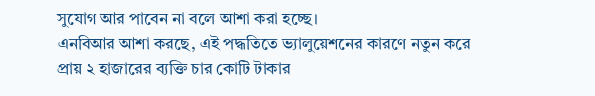সুযোগ আর পাবেন না বলে আশা করা হচ্ছে।
এনবিআর আশা করছে, এই পদ্ধতিতে ভ্যালুয়েশনের কারণে নতুন করে প্রায় ২ হাজারের ব্যক্তি চার কোটি টাকার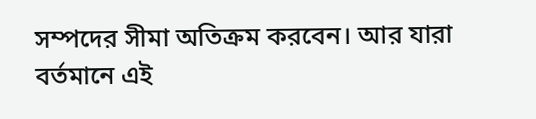সম্পদের সীমা অতিক্রম করবেন। আর যারা বর্তমানে এই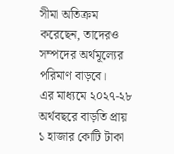সীমা অতিক্রম করেছেন, তাদেরও সম্পদের অর্থমূল্যের পরিমাণ বাড়বে।
এর মাধ্যমে ২০২৭-২৮ অর্থবছরে বাড়তি প্রায় ১ হাজার কোটি টাকা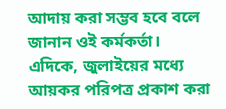আদায় করা সম্ভব হবে বলে জানান ওই কর্মকর্তা।
এদিকে, জুলাইয়ের মধ্যে আয়কর পরিপত্র প্রকাশ করা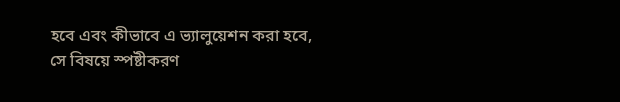হবে এবং কীভাবে এ ভ্যালুয়েশন করা হবে, সে বিষয়ে স্পষ্টীকরণ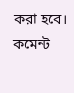করা হবে।
কমেন্ট